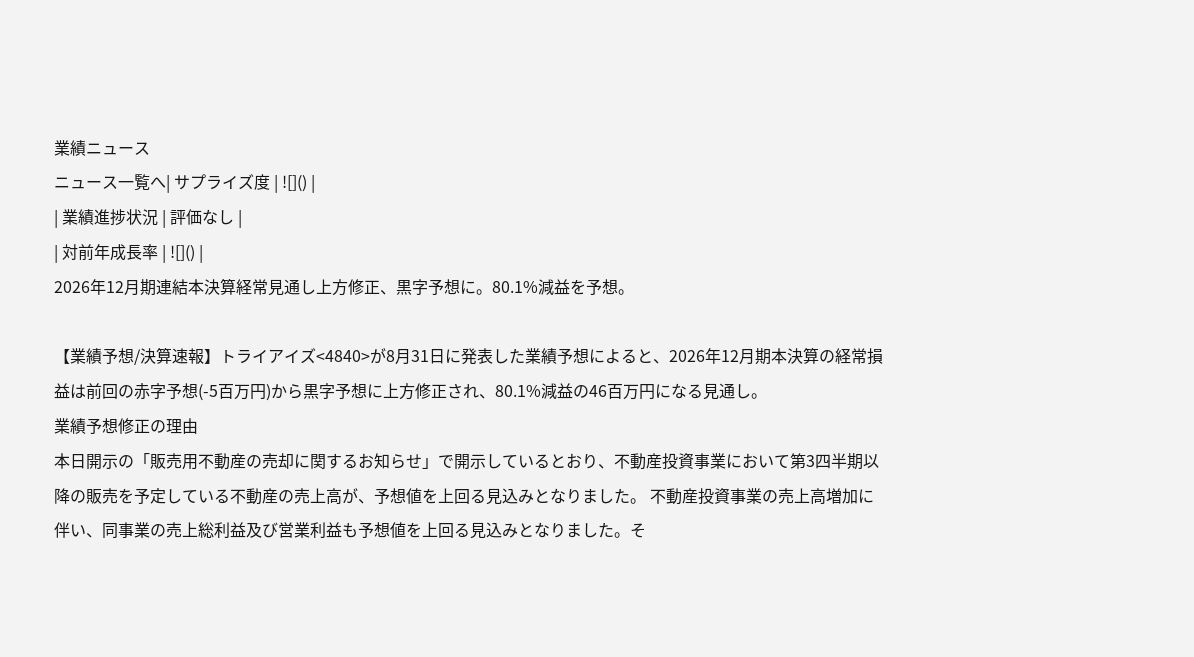業績ニュース
ニュース一覧へ| サプライズ度 | ![]() |
| 業績進捗状況 | 評価なし |
| 対前年成長率 | ![]() |
2026年12月期連結本決算経常見通し上方修正、黒字予想に。80.1%減益を予想。

【業績予想/決算速報】トライアイズ<4840>が8月31日に発表した業績予想によると、2026年12月期本決算の経常損益は前回の赤字予想(-5百万円)から黒字予想に上方修正され、80.1%減益の46百万円になる見通し。
業績予想修正の理由
本日開示の「販売用不動産の売却に関するお知らせ」で開示しているとおり、不動産投資事業において第3四半期以降の販売を予定している不動産の売上高が、予想値を上回る見込みとなりました。 不動産投資事業の売上高増加に伴い、同事業の売上総利益及び営業利益も予想値を上回る見込みとなりました。そ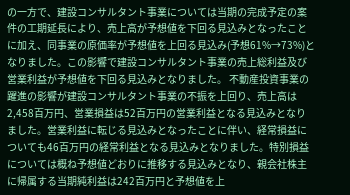の一方で、建設コンサルタント事業については当期の完成予定の案件の工期延長により、売上高が予想値を下回る見込みとなったことに加え、同事業の原価率が予想値を上回る見込み(予想61%→73%)となりました。この影響で建設コンサルタント事業の売上総利益及び営業利益が予想値を下回る見込みとなりました。 不動産投資事業の躍進の影響が建設コンサルタント事業の不振を上回り、売上高は2,458百万円、営業損益は52百万円の営業利益となる見込みとなりました。営業利益に転じる見込みとなったことに伴い、経常損益についても46百万円の経常利益となる見込みとなりました。特別損益については概ね予想値どおりに推移する見込みとなり、親会社株主に帰属する当期純利益は242百万円と予想値を上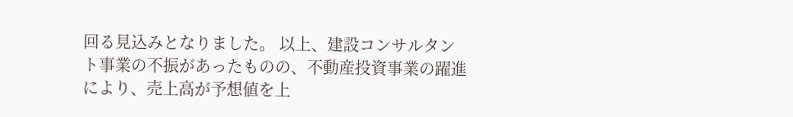回る見込みとなりました。 以上、建設コンサルタント事業の不振があったものの、不動産投資事業の躍進により、売上高が予想値を上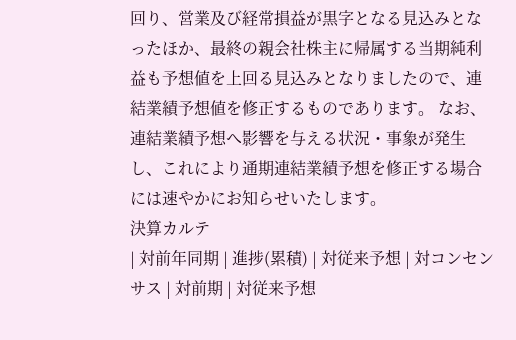回り、営業及び経常損益が黒字となる見込みとなったほか、最終の親会社株主に帰属する当期純利益も予想値を上回る見込みとなりましたので、連結業績予想値を修正するものであります。 なお、連結業績予想へ影響を与える状況・事象が発生し、これにより通期連結業績予想を修正する場合には速やかにお知らせいたします。
決算カルテ
| 対前年同期 | 進捗(累積) | 対従来予想 | 対コンセンサス | 対前期 | 対従来予想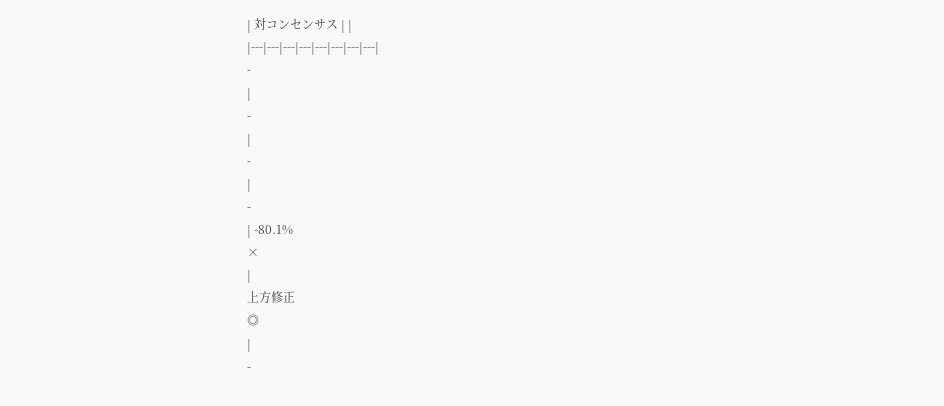| 対コンセンサス | |
|---|---|---|---|---|---|---|---|
-
|
-
|
-
|
-
| -80.1%
×
|
上方修正
◎
|
-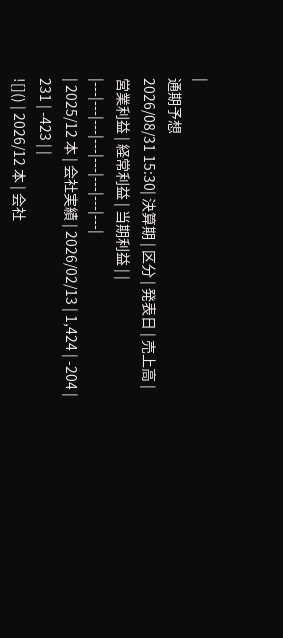|
通期予想
2026/08/31 15:30| 決算期 | 区分 | 発表日 | 売上高 | 営業利益 | 経常利益 | 当期利益 | |
|---|---|---|---|---|---|---|---|
| 2025/12 本 | 会社実績 | 2026/02/13 | 1,424 | -204 | 231 | -423 | |
![]() | 2026/12 本 | 会社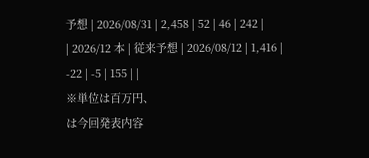予想 | 2026/08/31 | 2,458 | 52 | 46 | 242 |
| 2026/12 本 | 従来予想 | 2026/08/12 | 1,416 | -22 | -5 | 155 | |
※単位は百万円、
は今回発表内容